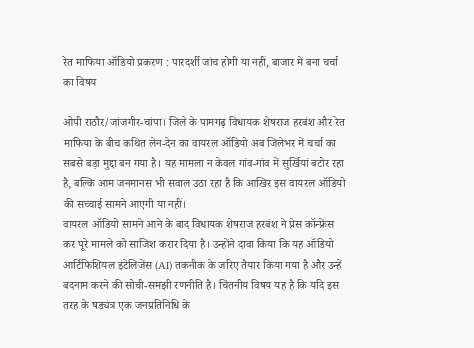रेत माफिया ऑडियो प्रकरण : पारदर्शी जांच होगी या नहीं, बाजार में बना चर्चा का विषय

ओपी राठौर/जांजगीर-चांपा। जिले के पामगढ़ विधायक शेषराज हरबंश और रेत माफिया के बीच कथित लेन-देन का वायरल ऑडियो अब जिलेभर में चर्चा का सबसे बड़ा मुद्दा बन गया है। यह मामला न केवल गांव-गांव में सुर्खियां बटोर रहा है, बल्कि आम जनमानस भी सवाल उठा रहा है कि आखिर इस वायरल ऑडियो की सच्चाई सामने आएगी या नहीं।
वायरल ऑडियो सामने आने के बाद विधायक शेषराज हरबंश ने प्रेस कॉन्फ्रेंस कर पूरे मामले को साजिश करार दिया है। उन्होंने दावा किया कि यह ऑडियो आर्टिफिशियल इंटेलिजेंस (AI) तकनीक के जरिए तैयार किया गया है और उन्हें बदनाम करने की सोची-समझी रणनीति है। चिंतनीय विषय यह है कि यदि इस तरह के षड्यंत्र एक जनप्रतिनिधि के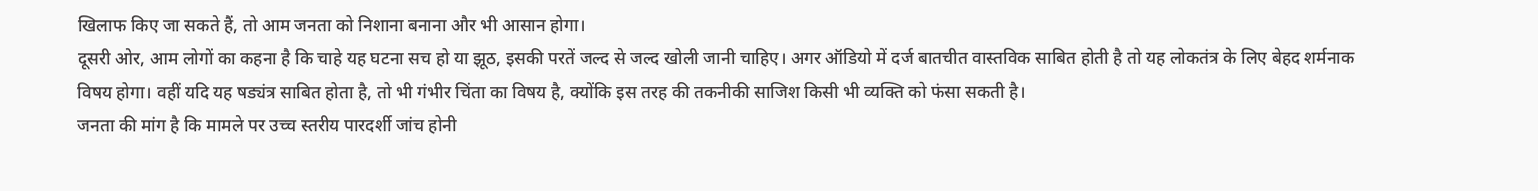खिलाफ किए जा सकते हैं, तो आम जनता को निशाना बनाना और भी आसान होगा।
दूसरी ओर, आम लोगों का कहना है कि चाहे यह घटना सच हो या झूठ, इसकी परतें जल्द से जल्द खोली जानी चाहिए। अगर ऑडियो में दर्ज बातचीत वास्तविक साबित होती है तो यह लोकतंत्र के लिए बेहद शर्मनाक विषय होगा। वहीं यदि यह षड्यंत्र साबित होता है, तो भी गंभीर चिंता का विषय है, क्योंकि इस तरह की तकनीकी साजिश किसी भी व्यक्ति को फंसा सकती है।
जनता की मांग है कि मामले पर उच्च स्तरीय पारदर्शी जांच होनी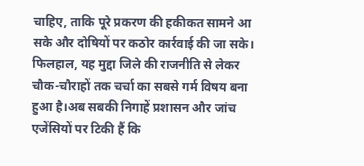चाहिए, ताकि पूरे प्रकरण की हकीकत सामने आ सके और दोषियों पर कठोर कार्रवाई की जा सके। फिलहाल, यह मुद्दा जिले की राजनीति से लेकर चौक-चौराहों तक चर्चा का सबसे गर्म विषय बना हुआ है।अब सबकी निगाहें प्रशासन और जांच एजेंसियों पर टिकी हैं कि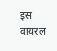इस वायरल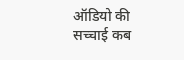ऑडियो की सच्चाई कब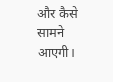और कैसे सामने आएगी।